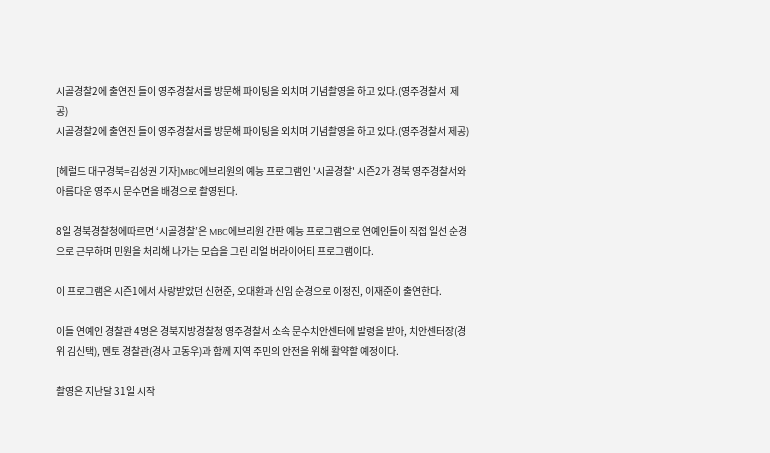시골경찰2에 출연진 들이 영주경찰서를 방문해 파이팅을 외치며 기념촬영을 하고 있다.(영주경찰서  제공)
시골경찰2에 출연진 들이 영주경찰서를 방문해 파이팅을 외치며 기념촬영을 하고 있다.(영주경찰서 제공)

[헤럴드 대구경북=김성권 기자]MBC에브리원의 예능 프로그램인 '시골경찰' 시즌2가 경북 영주경찰서와 아름다운 영주시 문수면을 배경으로 촬영된다.

8일 경북경찰청에따르면 ‘시골경찰’은 MBC에브리원 간판 예능 프로그램으로 연예인들이 직접 일선 순경으로 근무하며 민원을 처리해 나가는 모습을 그린 리얼 버라이어티 프로그램이다.

이 프로그램은 시즌1에서 사랑받았던 신현준, 오대환과 신임 순경으로 이정진, 이재준이 출연한다.

이들 연예인 경찰관 4명은 경북지방경찰청 영주경찰서 소속 문수치안센터에 발령을 받아, 치안센터장(경위 김신택), 멘토 경찰관(경사 고동우)과 함께 지역 주민의 안전을 위해 활약할 예정이다.

촬영은 지난달 31일 시작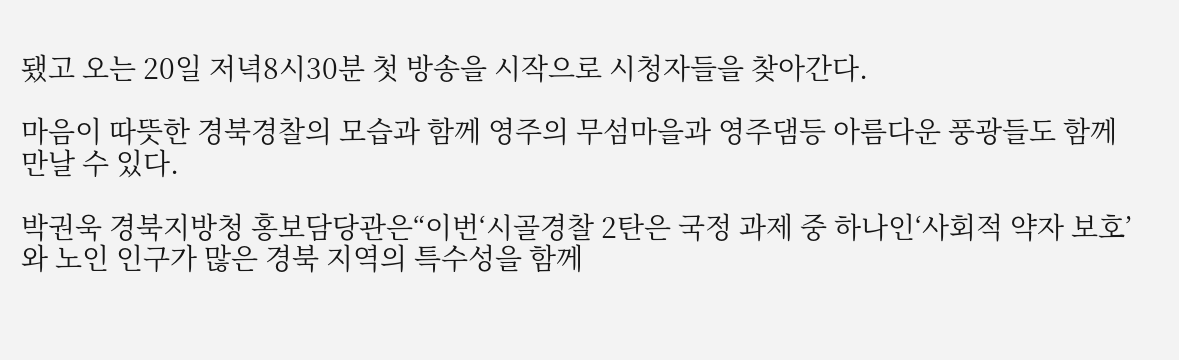됐고 오는 20일 저녁8시30분 첫 방송을 시작으로 시청자들을 찾아간다.

마음이 따뜻한 경북경찰의 모습과 함께 영주의 무섬마을과 영주댐등 아름다운 풍광들도 함께 만날 수 있다.

박권욱 경북지방청 홍보담당관은“이번‘시골경찰 2탄은 국정 과제 중 하나인‘사회적 약자 보호’와 노인 인구가 많은 경북 지역의 특수성을 함께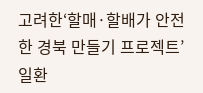고려한‘할매·할배가 안전한 경북 만들기 프로젝트’일환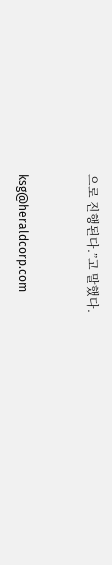으로 진행된다.”고 말했다.


ksg@heraldcorp.com